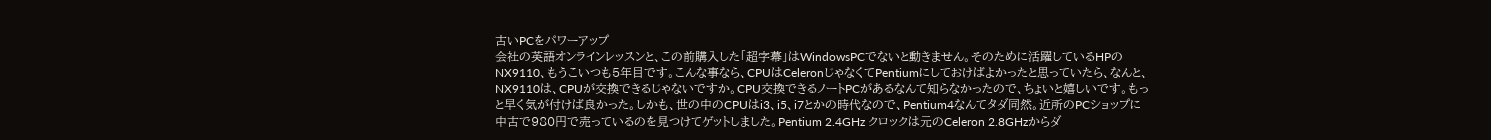古いPCをパワーアップ
会社の英語オンラインレッスンと、この前購入した「超字幕」はWindowsPCでないと動きません。そのために活躍しているHPのNX9110、もうこいつも5年目です。こんな事なら、CPUはCeleronじゃなくてPentiumにしておけばよかったと思っていたら、なんと、 NX9110は、CPUが交換できるじゃないですか。CPU交換できるノートPCがあるなんて知らなかったので、ちょいと嬉しいです。もっと早く気が付けば良かった。しかも、世の中のCPUはi3、i5、i7とかの時代なので、Pentium4なんてタダ同然。近所のPCショップに中古で980円で売っているのを見つけてゲットしました。Pentium 2.4GHz クロックは元のCeleron 2.8GHzからダ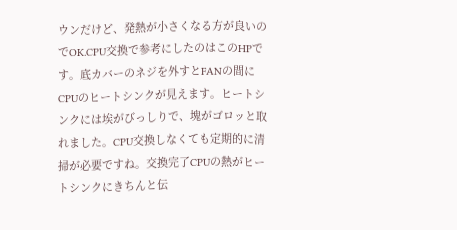ウンだけど、発熱が小さくなる方が良いのでOK.CPU交換で参考にしたのはこのHPです。底カバーのネジを外すとFANの間にCPUのヒートシンクが見えます。ヒートシンクには埃がびっしりで、塊がゴロッと取れました。CPU交換しなくても定期的に清掃が必要ですね。交換完了CPUの熱がヒートシンクにきちんと伝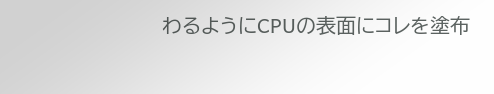わるようにCPUの表面にコレを塗布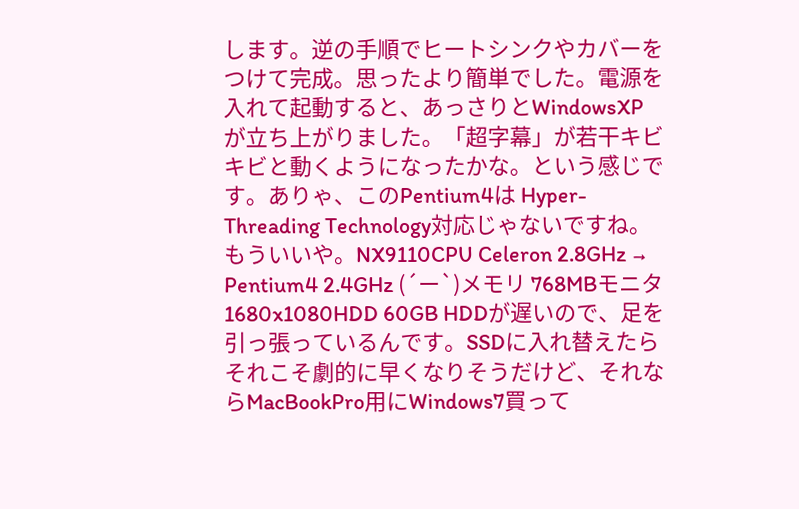します。逆の手順でヒートシンクやカバーをつけて完成。思ったより簡単でした。電源を入れて起動すると、あっさりとWindowsXPが立ち上がりました。「超字幕」が若干キビキビと動くようになったかな。という感じです。ありゃ、このPentium4は Hyper-Threading Technology対応じゃないですね。もういいや。NX9110CPU Celeron 2.8GHz → Pentium4 2.4GHz (´ー`)メモリ 768MBモニタ 1680x1080HDD 60GB HDDが遅いので、足を引っ張っているんです。SSDに入れ替えたらそれこそ劇的に早くなりそうだけど、それならMacBookPro用にWindows7買って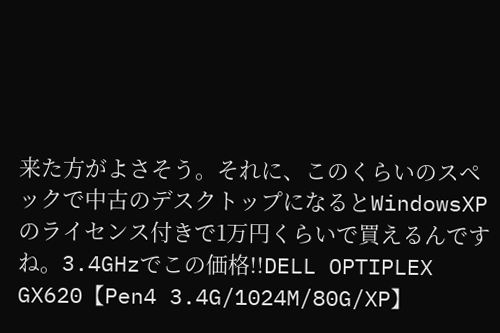来た方がよさそう。それに、このくらいのスペックで中古のデスクトップになるとWindowsXPのライセンス付きで1万円くらいで買えるんですね。3.4GHzでこの価格!!DELL OPTIPLEX GX620【Pen4 3.4G/1024M/80G/XP】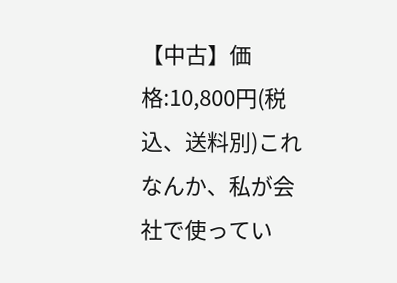【中古】価格:10,800円(税込、送料別)これなんか、私が会社で使ってい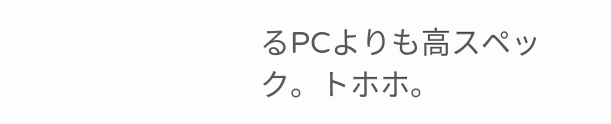るPCよりも高スペック。トホホ。